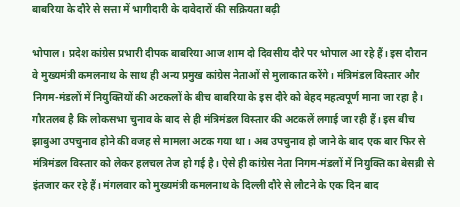बाबरिया के दौरे से सत्ता में भागीदारी के दावेदारों की सक्रियता बढ़ी

भोपाल। प्रदेश कांग्रेस प्रभारी दीपक बाबरिया आज शाम दो दिवसीय दौरे पर भोपाल आ रहे हैं। इस दौरान वे मुख्यमंत्री कमलनाथ के साथ ही अन्य प्रमुख कांग्रेस नेताओं से मुलाकात करेंगे। मंत्रिमंडल विस्तार और निगम-मंडलों में नियुक्तियों की अटकलों के बीच बाबरिया के इस दौरे को बेहद महत्वपूर्ण माना जा रहा है। गौरतलब है कि लोकसभा चुनाव के बाद से ही मंत्रिमंडल विस्तार की अटकलें लगाई जा रही हैं। इस बीच झाबुआ उपचुनाव होने की वजह से मामला अटक गया था। अब उपचुनाव हो जाने के बाद एक बार फिर से मंत्रिमंडल विस्तार को लेकर हलचल तेज हो गई है। ऐसे ही कांग्रेस नेता निगम-मंडलों में नियुक्ति का बेसब्री से इंतजार कर रहे हैं। मंगलवार को मुख्यमंत्री कमलनाथ के दिल्ली दौरे से लौटने के एक दिन बाद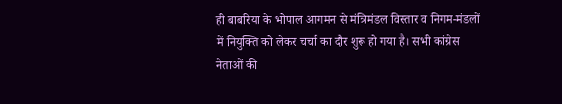ही बाबरिया के भोपाल आगमन से मंत्रिमंडल विस्तार व निगम-मंडलों में नियुक्ति को लेकर चर्चा का दौर शुरू हो गया है। सभी कांग्रेस नेताओं की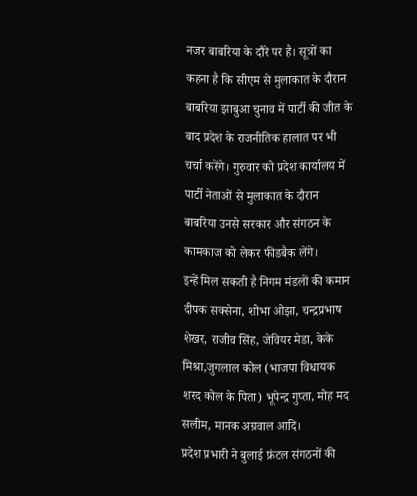नजर बाबरिया के दौरे पर है। सूत्रों का कहना है कि सीएम से मुलाकात के दौरान बाबरिया झाबुआ चुनाव में पार्टी की जीत के बाद प्रदेश के राजनीतिक हालात पर भी चर्चा करेंगे। गुरुवार को प्रदेश कार्यालय में पार्टी नेताओं से मुलाकात के दौरान बाबरिया उनसे सरकार और संगठन के कामकाज को लेकर फीडबैक लेंगे।
इन्हें मिल सकती है निगम मंडलों की कमान
दीपक सक्सेना, शोभा ओझा, चन्द्रप्रभाष शेखर, राजीव सिंह, जेवियर मेडा, केके मिश्रा,जुगलाल कोल (भाजपा विधायक शरद कोल के पिता) भूपेन्द्र गुप्ता, मोह मद सलीम, मानक अग्रवाल आदि।
प्रदेश प्रभारी ने बुलाई फ्रंटल संगठनों की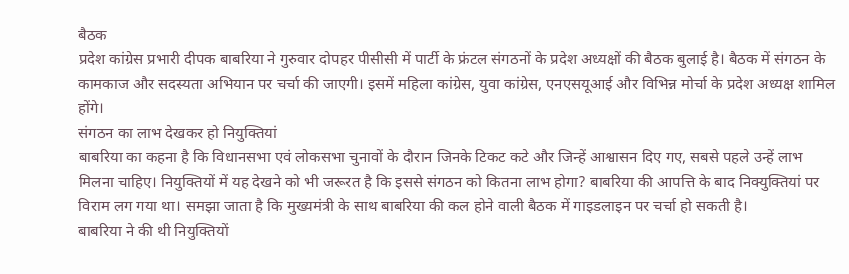बैठक
प्रदेश कांग्रेस प्रभारी दीपक बाबरिया ने गुरुवार दोपहर पीसीसी में पार्टी के फ्रंटल संगठनों के प्रदेश अध्यक्षों की बैठक बुलाई है। बैठक में संगठन के कामकाज और सदस्यता अभियान पर चर्चा की जाएगी। इसमें महिला कांग्रेस, युवा कांग्रेस, एनएसयूआई और विभिन्न मोर्चा के प्रदेश अध्यक्ष शामिल होंगे।
संगठन का लाभ देखकर हो नियुक्तियां
बाबरिया का कहना है कि विधानसभा एवं लोकसभा चुनावों के दौरान जिनके टिकट कटे और जिन्हें आश्वासन दिए गए, सबसे पहले उन्हें लाभ मिलना चाहिए। नियुक्तियों में यह देखने को भी जरूरत है कि इससे संगठन को कितना लाभ होगा? बाबरिया की आपत्ति के बाद निक्युक्तियां पर विराम लग गया था। समझा जाता है कि मुख्यमंत्री के साथ बाबरिया की कल होने वाली बैठक में गाइडलाइन पर चर्चा हो सकती है।
बाबरिया ने की थी नियुक्तियों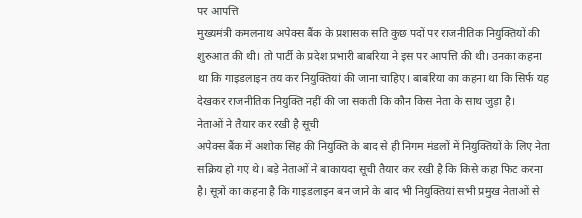पर आपत्ति
मुख्यमंत्री कमलनाथ अपेक्स बैंक के प्रशासक सति कुछ पदों पर राजनीतिक नियुक्तियों की शुरुआत की थी। तो पार्टी के प्रदेश प्रभारी बाबरिया ने इस पर आपत्ति की थी। उनका कहना था कि गाइडलाइन तय कर नियुक्तियां की जाना चाहिए। बाबरिया का कहना था कि सिर्फ यह देखकर राजनीतिक नियुक्ति नहीं की जा सकती कि कौन किस नेता के साथ जुड़ा है।
नेताओं ने तैयार कर रखी है सूची
अपेक्स बैंक में अशोक सिंह की नियुक्ति के बाद से ही निगम मंडलों में नियुक्तियों के लिए नेता सक्रिय हो गए थे। बड़े नेताओं ने बाकायदा सूची तैयार कर रखी है कि किसे कहा फिट करना है। सूत्रों का कहना है कि गाइडलाइन बन जाने के बाद भी नियुक्तियां सभी प्रमुख नेताओं से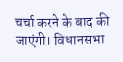चर्चा करने के बाद की जाएंगी। विधानसभा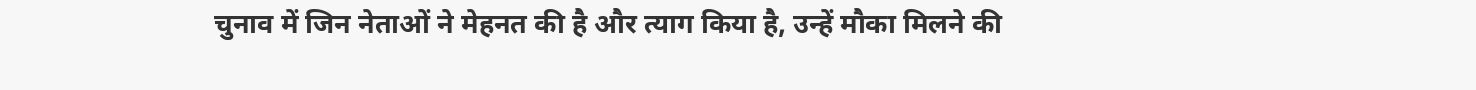चुनाव में जिन नेताओं ने मेहनत की है और त्याग किया है, उन्हें मौका मिलने की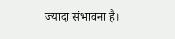ज्यादा संभावना है।